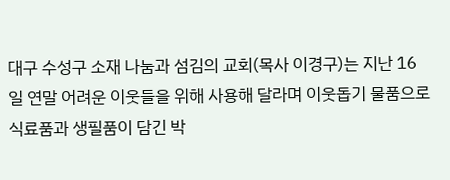대구 수성구 소재 나눔과 섬김의 교회(목사 이경구)는 지난 16일 연말 어려운 이웃들을 위해 사용해 달라며 이웃돕기 물품으로 식료품과 생필품이 담긴 박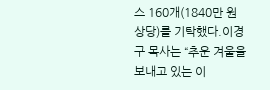스 160개(1840만 원 상당)를 기탁했다.이경구 목사는 “추운 겨울을 보내고 있는 이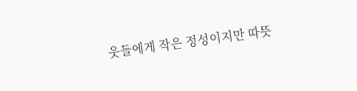웃들에게 작은 정성이지만 따뜻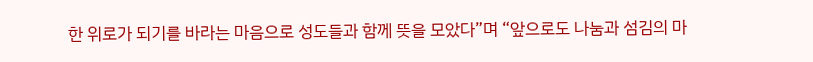한 위로가 되기를 바라는 마음으로 성도들과 함께 뜻을 모았다”며 “앞으로도 나눔과 섬김의 마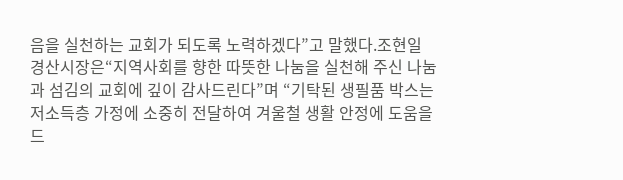음을 실천하는 교회가 되도록 노력하겠다”고 말했다.조현일 경산시장은“지역사회를 향한 따뜻한 나눔을 실천해 주신 나눔과 섬김의 교회에 깊이 감사드린다”며 “기탁된 생필품 박스는 저소득층 가정에 소중히 전달하여 겨울철 생활 안정에 도움을 드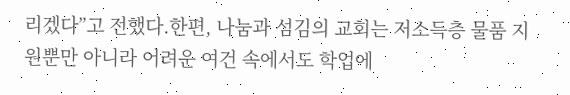리겠다”고 전했다.한편, 나눔과 섬김의 교회는 저소득층 물품 지원뿐만 아니라 어려운 여건 속에서도 학업에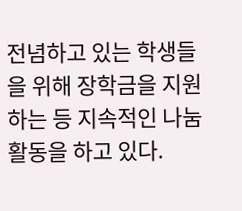전념하고 있는 학생들을 위해 장학금을 지원하는 등 지속적인 나눔 활동을 하고 있다.